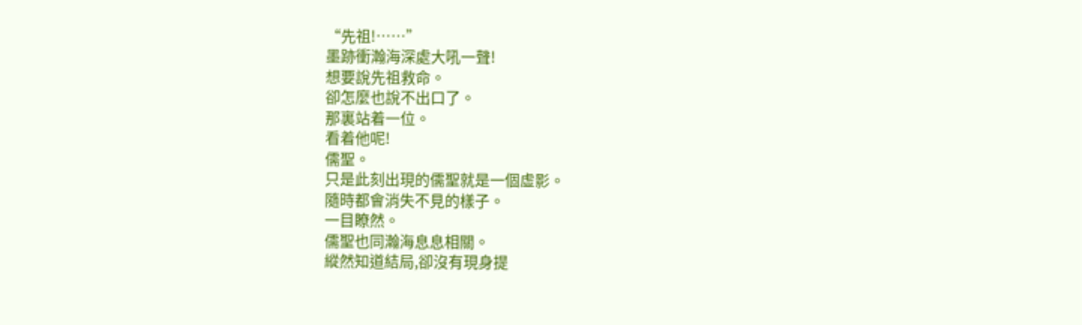“先祖!……”
墨跡衝瀚海深處大吼一聲!
想要說先祖救命。
卻怎麼也說不出口了。
那裏站着一位。
看着他呢!
儒聖。
只是此刻出現的儒聖就是一個虛影。
隨時都會消失不見的樣子。
一目瞭然。
儒聖也同瀚海息息相關。
縱然知道結局,卻沒有現身提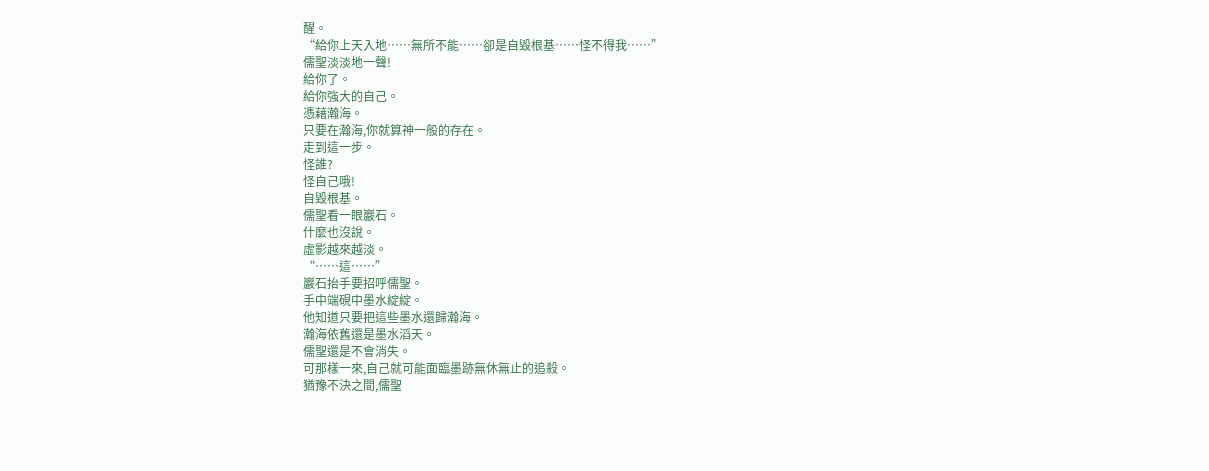醒。
“給你上天入地……無所不能……卻是自毀根基……怪不得我……”
儒聖淡淡地一聲!
給你了。
給你強大的自己。
憑藉瀚海。
只要在瀚海,你就算神一般的存在。
走到這一步。
怪誰?
怪自己哦!
自毀根基。
儒聖看一眼巖石。
什麼也沒說。
虛影越來越淡。
“……這……”
巖石抬手要招呼儒聖。
手中端硯中墨水綻綻。
他知道只要把這些墨水還歸瀚海。
瀚海依舊還是墨水滔天。
儒聖還是不會消失。
可那樣一來,自己就可能面臨墨跡無休無止的追殺。
猶豫不決之間,儒聖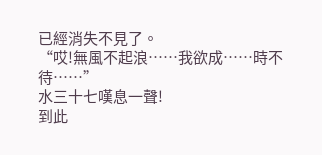已經消失不見了。
“哎!無風不起浪……我欲成……時不待……”
水三十七嘆息一聲!
到此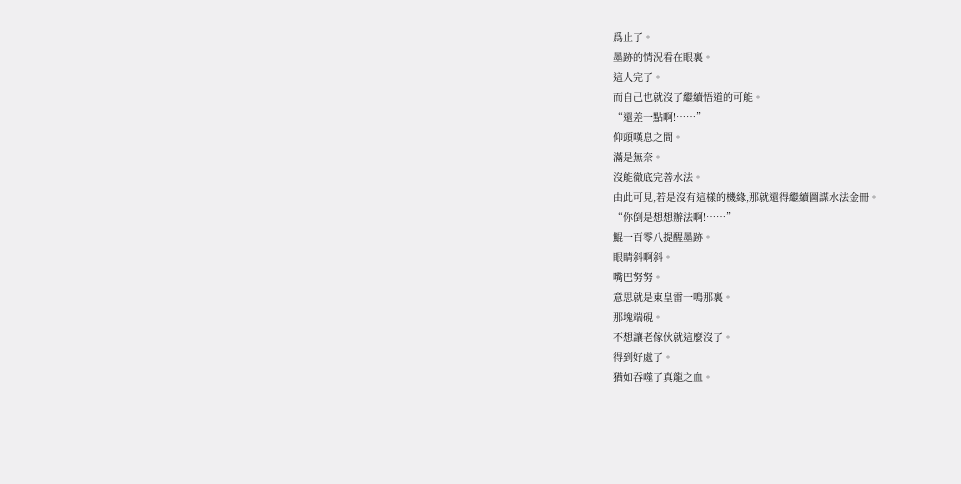爲止了。
墨跡的情況看在眼裏。
這人完了。
而自己也就沒了繼續悟道的可能。
“還差一點啊!……”
仰頭嘆息之間。
滿是無奈。
沒能徹底完善水法。
由此可見,若是沒有這樣的機緣,那就還得繼續圖謀水法金冊。
“你倒是想想辦法啊!……”
鯤一百零八提醒墨跡。
眼睛斜啊斜。
嘴巴努努。
意思就是東皇雷一鳴那裏。
那塊端硯。
不想讓老傢伙就這麼沒了。
得到好處了。
猶如吞噬了真龍之血。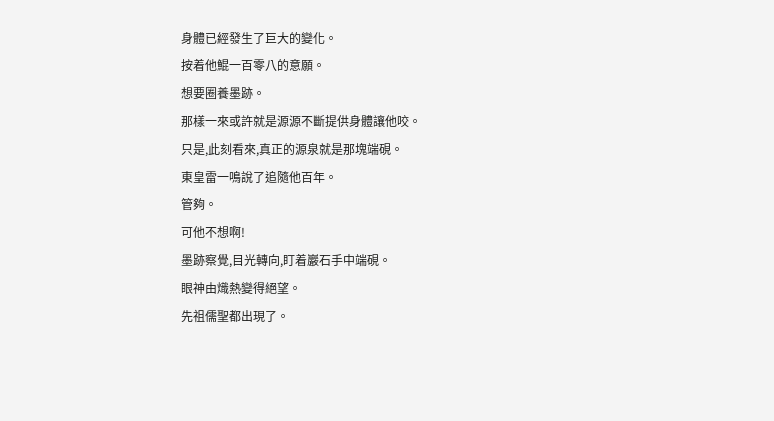身體已經發生了巨大的變化。
按着他鯤一百零八的意願。
想要圈養墨跡。
那樣一來或許就是源源不斷提供身體讓他咬。
只是,此刻看來,真正的源泉就是那塊端硯。
東皇雷一鳴說了追隨他百年。
管夠。
可他不想啊!
墨跡察覺,目光轉向,盯着巖石手中端硯。
眼神由熾熱變得絕望。
先祖儒聖都出現了。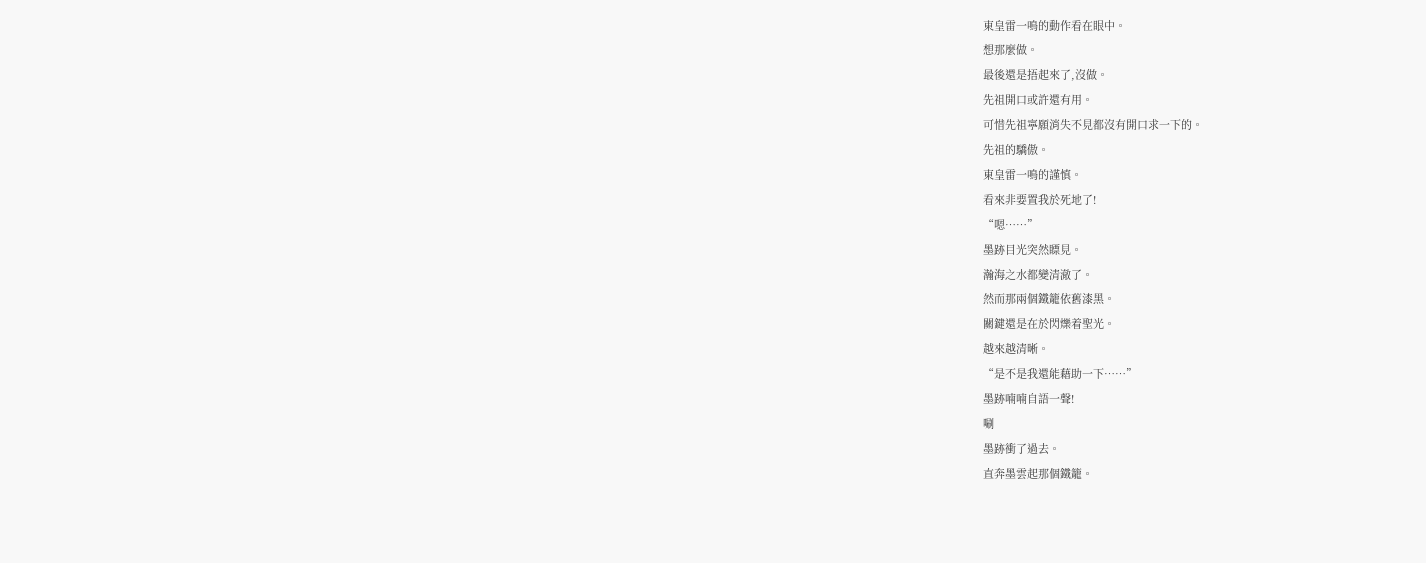東皇雷一鳴的動作看在眼中。
想那麼做。
最後還是捂起來了,沒做。
先祖開口或許還有用。
可惜先祖寧願消失不見都沒有開口求一下的。
先祖的驕傲。
東皇雷一鳴的謹慎。
看來非要置我於死地了!
“嗯……”
墨跡目光突然瞟見。
瀚海之水都變清澈了。
然而那兩個鐵籠依舊漆黑。
關鍵還是在於閃爍着聖光。
越來越清晰。
“是不是我還能藉助一下……”
墨跡喃喃自語一聲!
唰
墨跡衝了過去。
直奔墨雲起那個鐵籠。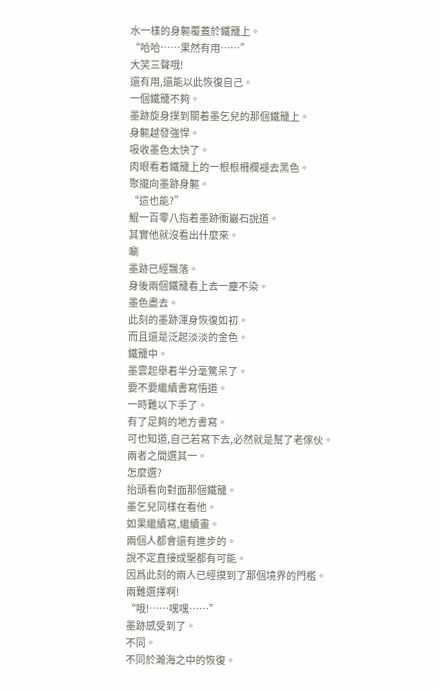水一樣的身軀覆蓋於鐵籠上。
“哈哈……果然有用……”
大笑三聲哦!
還有用,還能以此恢復自己。
一個鐵籠不夠。
墨跡旋身撲到關着墨乞兒的那個鐵籠上。
身軀越發強悍。
吸收墨色太快了。
肉眼看着鐵籠上的一根根柵欄褪去黑色。
聚攏向墨跡身軀。
“這也能?”
鯤一百零八指着墨跡衝巖石說道。
其實他就沒看出什麼來。
唰
墨跡已經飄落。
身後兩個鐵籠看上去一塵不染。
墨色盡去。
此刻的墨跡渾身恢復如初。
而且還是泛起淡淡的金色。
鐵籠中。
墨雲起舉着半分毫驚呆了。
要不要繼續書寫悟道。
一時難以下手了。
有了足夠的地方書寫。
可也知道,自己若寫下去,必然就是幫了老傢伙。
兩者之間選其一。
怎麼選?
抬頭看向對面那個鐵籠。
墨乞兒同樣在看他。
如果繼續寫,繼續畫。
兩個人都會還有進步的。
說不定直接成聖都有可能。
因爲此刻的兩人已經摸到了那個境界的門檻。
兩難選擇啊!
“哦!……嘿嘿……”
墨跡感受到了。
不同。
不同於瀚海之中的恢復。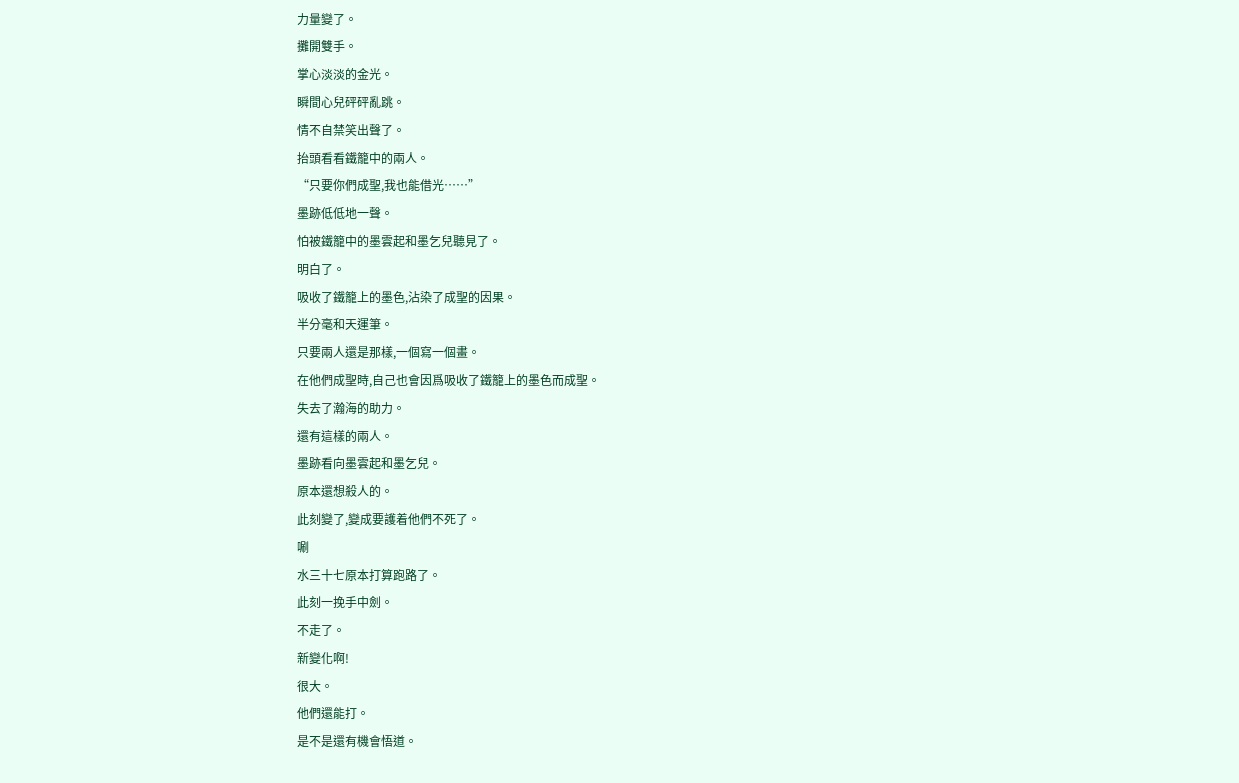力量變了。
攤開雙手。
掌心淡淡的金光。
瞬間心兒砰砰亂跳。
情不自禁笑出聲了。
抬頭看看鐵籠中的兩人。
“只要你們成聖,我也能借光……”
墨跡低低地一聲。
怕被鐵籠中的墨雲起和墨乞兒聽見了。
明白了。
吸收了鐵籠上的墨色,沾染了成聖的因果。
半分毫和天運筆。
只要兩人還是那樣,一個寫一個畫。
在他們成聖時,自己也會因爲吸收了鐵籠上的墨色而成聖。
失去了瀚海的助力。
還有這樣的兩人。
墨跡看向墨雲起和墨乞兒。
原本還想殺人的。
此刻變了,變成要護着他們不死了。
唰
水三十七原本打算跑路了。
此刻一挽手中劍。
不走了。
新變化啊!
很大。
他們還能打。
是不是還有機會悟道。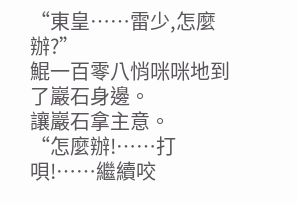“東皇……雷少,怎麼辦?”
鯤一百零八悄咪咪地到了巖石身邊。
讓巖石拿主意。
“怎麼辦!……打唄!……繼續咬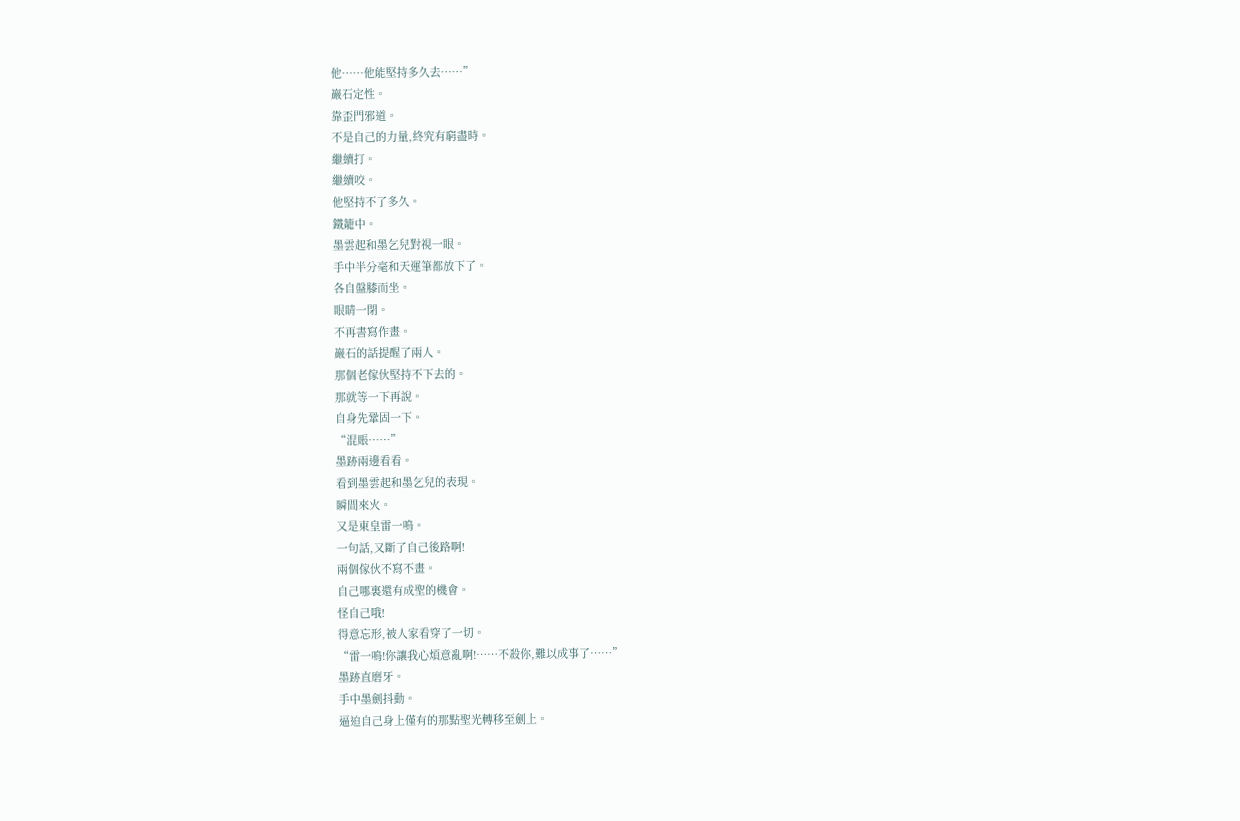他……他能堅持多久去……”
巖石定性。
靠歪門邪道。
不是自己的力量,終究有窮盡時。
繼續打。
繼續咬。
他堅持不了多久。
鐵籠中。
墨雲起和墨乞兒對視一眼。
手中半分毫和天運筆都放下了。
各自盤膝而坐。
眼睛一閉。
不再書寫作畫。
巖石的話提醒了兩人。
那個老傢伙堅持不下去的。
那就等一下再說。
自身先鞏固一下。
“混賬……”
墨跡兩邊看看。
看到墨雲起和墨乞兒的表現。
瞬間來火。
又是東皇雷一鳴。
一句話,又斷了自己後路啊!
兩個傢伙不寫不畫。
自己哪裏還有成聖的機會。
怪自己哦!
得意忘形,被人家看穿了一切。
“雷一鳴!你讓我心煩意亂啊!……不殺你,難以成事了……”
墨跡直磨牙。
手中墨劍抖動。
逼迫自己身上僅有的那點聖光轉移至劍上。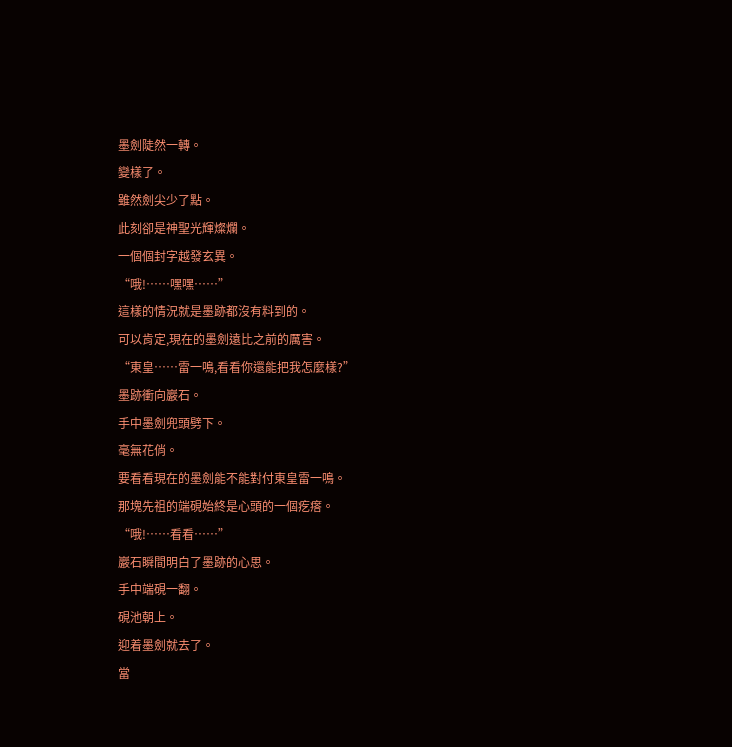墨劍陡然一轉。
變樣了。
雖然劍尖少了點。
此刻卻是神聖光輝燦爛。
一個個封字越發玄異。
“哦!……嘿嘿……”
這樣的情況就是墨跡都沒有料到的。
可以肯定,現在的墨劍遠比之前的厲害。
“東皇……雷一鳴,看看你還能把我怎麼樣?”
墨跡衝向巖石。
手中墨劍兜頭劈下。
毫無花俏。
要看看現在的墨劍能不能對付東皇雷一鳴。
那塊先祖的端硯始終是心頭的一個疙瘩。
“哦!……看看……”
巖石瞬間明白了墨跡的心思。
手中端硯一翻。
硯池朝上。
迎着墨劍就去了。
當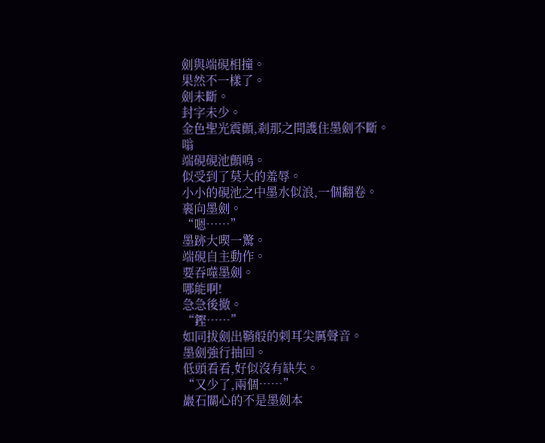劍與端硯相撞。
果然不一樣了。
劍未斷。
封字未少。
金色聖光震顫,剎那之間護住墨劍不斷。
嗡
端硯硯池顫鳴。
似受到了莫大的羞辱。
小小的硯池之中墨水似浪,一個翻卷。
裹向墨劍。
“嗯……”
墨跡大喫一驚。
端硯自主動作。
要吞噬墨劍。
哪能啊!
急急後撤。
“鏗……”
如同拔劍出鞘般的刺耳尖厲聲音。
墨劍強行抽回。
低頭看看,好似沒有缺失。
“又少了,兩個……”
巖石關心的不是墨劍本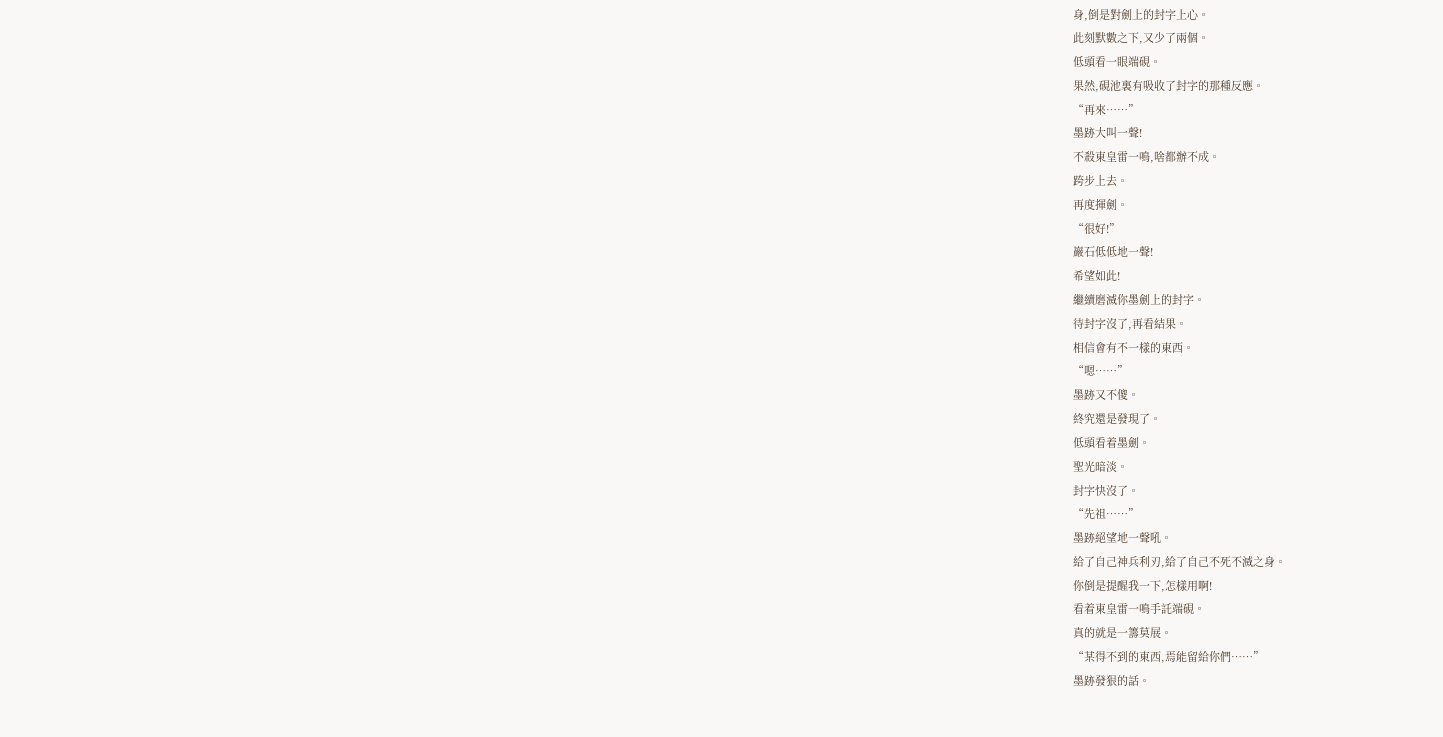身,倒是對劍上的封字上心。
此刻默數之下,又少了兩個。
低頭看一眼端硯。
果然,硯池裏有吸收了封字的那種反應。
“再來……”
墨跡大叫一聲!
不殺東皇雷一鳴,啥都辦不成。
跨步上去。
再度揮劍。
“很好!”
巖石低低地一聲!
希望如此!
繼續磨滅你墨劍上的封字。
待封字沒了,再看結果。
相信會有不一樣的東西。
“嗯……”
墨跡又不傻。
終究還是發現了。
低頭看着墨劍。
聖光暗淡。
封字快沒了。
“先祖……”
墨跡絕望地一聲吼。
給了自己神兵利刃,給了自己不死不滅之身。
你倒是提醒我一下,怎樣用啊!
看着東皇雷一鳴手託端硯。
真的就是一籌莫展。
“某得不到的東西,焉能留給你們……”
墨跡發狠的話。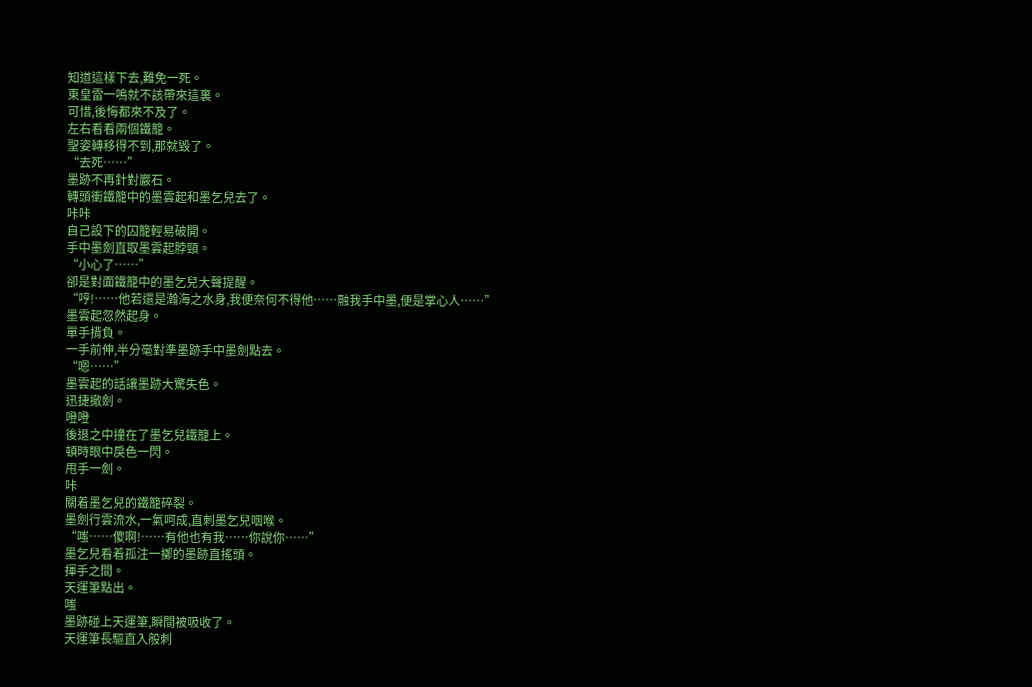知道這樣下去,難免一死。
東皇雷一鳴就不該帶來這裏。
可惜,後悔都來不及了。
左右看看兩個鐵籠。
聖姿轉移得不到,那就毀了。
“去死……”
墨跡不再針對巖石。
轉頭衝鐵籠中的墨雲起和墨乞兒去了。
咔咔
自己設下的囚籠輕易破開。
手中墨劍直取墨雲起脖頸。
“小心了……”
卻是對面鐵籠中的墨乞兒大聲提醒。
“哼!……他若還是瀚海之水身,我便奈何不得他……融我手中墨,便是掌心人……”
墨雲起忽然起身。
單手揹負。
一手前伸,半分毫對準墨跡手中墨劍點去。
“嗯……”
墨雲起的話讓墨跡大驚失色。
迅捷撤劍。
噔噔
後退之中撞在了墨乞兒鐵籠上。
頓時眼中戾色一閃。
甩手一劍。
咔
關着墨乞兒的鐵籠碎裂。
墨劍行雲流水,一氣呵成,直刺墨乞兒咽喉。
“嗤……傻啊!……有他也有我……你說你……”
墨乞兒看着孤注一擲的墨跡直搖頭。
揮手之間。
天運筆點出。
嗤
墨跡碰上天運筆,瞬間被吸收了。
天運筆長驅直入般刺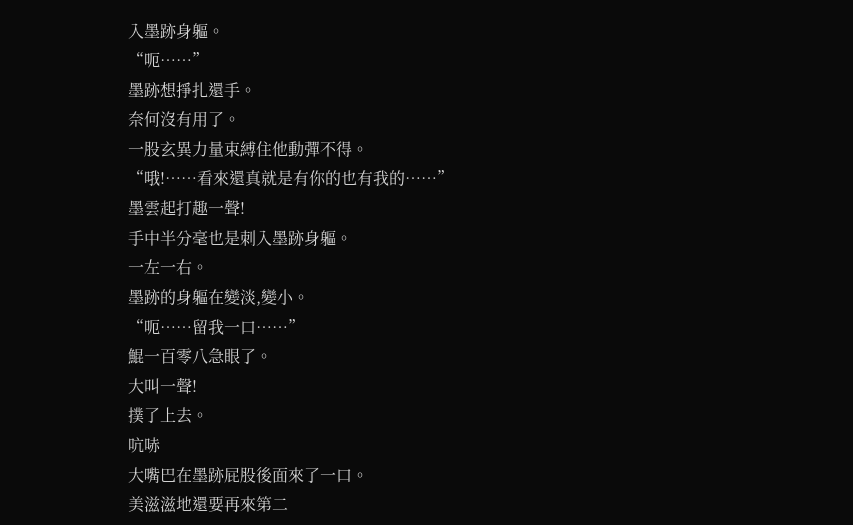入墨跡身軀。
“呃……”
墨跡想掙扎還手。
奈何沒有用了。
一股玄異力量束縛住他動彈不得。
“哦!……看來還真就是有你的也有我的……”
墨雲起打趣一聲!
手中半分毫也是刺入墨跡身軀。
一左一右。
墨跡的身軀在變淡,變小。
“呃……留我一口……”
鯤一百零八急眼了。
大叫一聲!
撲了上去。
吭哧
大嘴巴在墨跡屁股後面來了一口。
美滋滋地還要再來第二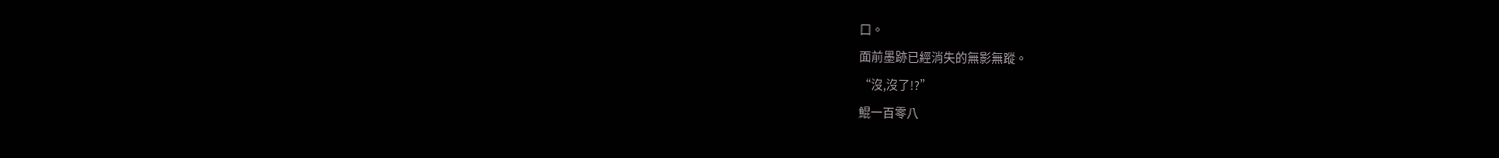口。
面前墨跡已經消失的無影無蹤。
“沒,沒了!?”
鯤一百零八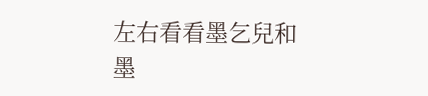左右看看墨乞兒和墨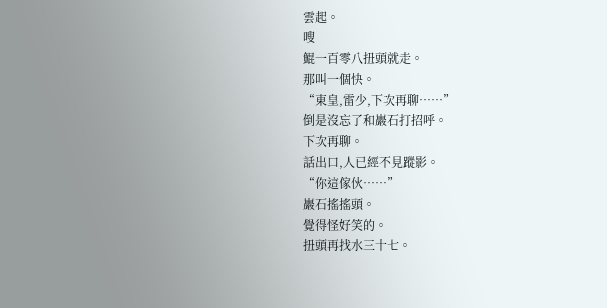雲起。
嗖
鯤一百零八扭頭就走。
那叫一個快。
“東皇,雷少,下次再聊……”
倒是沒忘了和巖石打招呼。
下次再聊。
話出口,人已經不見蹤影。
“你這傢伙……”
巖石搖搖頭。
覺得怪好笑的。
扭頭再找水三十七。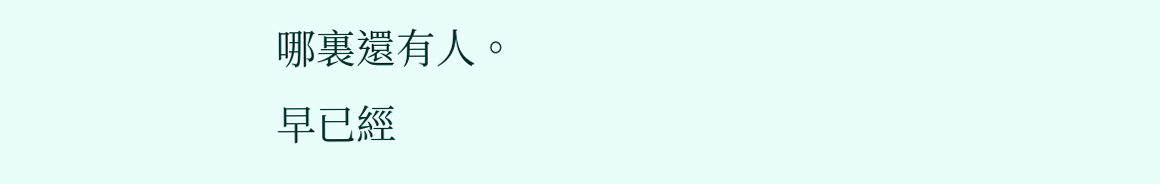哪裏還有人。
早已經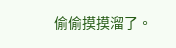偷偷摸摸溜了。